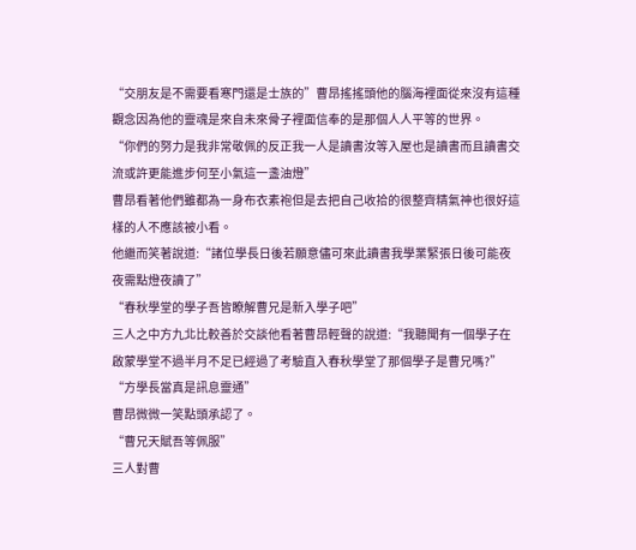“交朋友是不需要看寒門還是士族的”曹昂搖搖頭他的腦海裡面從來沒有這種觀念因為他的靈魂是來自未來骨子裡面信奉的是那個人人平等的世界。
“你們的努力是我非常敬佩的反正我一人是讀書汝等入屋也是讀書而且讀書交流或許更能進步何至小氣這一盞油燈”
曹昂看著他們雖都為一身布衣素袍但是去把自己收拾的很整齊精氣神也很好這樣的人不應該被小看。
他繼而笑著說道:“諸位學長日後若願意儘可來此讀書我學業緊張日後可能夜夜需點燈夜讀了”
“春秋學堂的學子吾皆瞭解曹兄是新入學子吧”
三人之中方九北比較善於交談他看著曹昂輕聲的說道:“我聽聞有一個學子在啟蒙學堂不過半月不足已經過了考驗直入春秋學堂了那個學子是曹兄嗎?”
“方學長當真是訊息靈通”
曹昂微微一笑點頭承認了。
“曹兄天賦吾等佩服”
三人對曹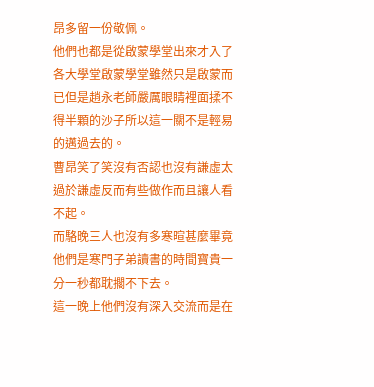昂多留一份敬佩。
他們也都是從啟蒙學堂出來才入了各大學堂啟蒙學堂雖然只是啟蒙而已但是趙永老師嚴厲眼睛裡面揉不得半顆的沙子所以這一關不是輕易的邁過去的。
曹昂笑了笑沒有否認也沒有謙虛太過於謙虛反而有些做作而且讓人看不起。
而駱晚三人也沒有多寒暄甚麼畢竟他們是寒門子弟讀書的時間寶貴一分一秒都耽擱不下去。
這一晚上他們沒有深入交流而是在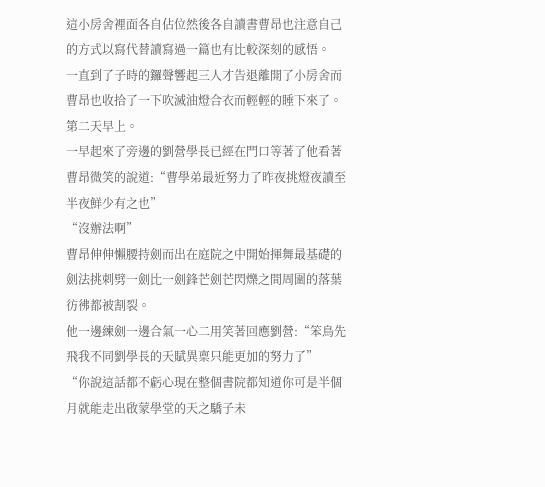這小房舍裡面各自佔位然後各自讀書曹昂也注意自己的方式以寫代替讀寫過一篇也有比較深刻的感悟。
一直到了子時的鑼聲響起三人才告退離開了小房舍而曹昂也收拾了一下吹滅油燈合衣而輕輕的睡下來了。
第二天早上。
一早起來了旁邊的劉營學長已經在門口等著了他看著曹昂微笑的說道:“曹學弟最近努力了昨夜挑燈夜讀至半夜鮮少有之也”
“沒辦法啊”
曹昂伸伸懶腰持劍而出在庭院之中開始揮舞最基礎的劍法挑刺劈一劍比一劍鋒芒劍芒閃爍之間周圍的落葉彷彿都被割裂。
他一邊練劍一邊合氣一心二用笑著回應劉營:“笨鳥先飛我不同劉學長的天賦異稟只能更加的努力了”
“你說這話都不虧心現在整個書院都知道你可是半個月就能走出啟蒙學堂的天之驕子未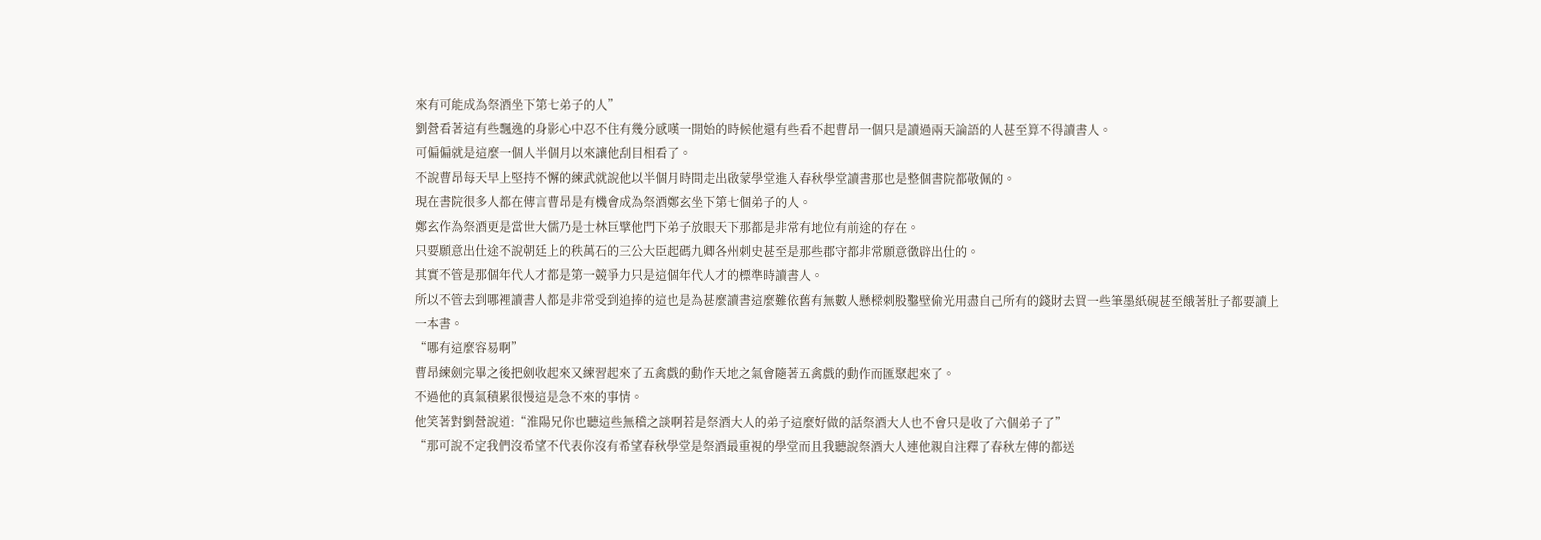來有可能成為祭酒坐下第七弟子的人”
劉營看著這有些飄逸的身影心中忍不住有幾分感嘆一開始的時候他還有些看不起曹昂一個只是讀過兩天論語的人甚至算不得讀書人。
可偏偏就是這麼一個人半個月以來讓他刮目相看了。
不說曹昂每天早上堅持不懈的練武就說他以半個月時間走出啟蒙學堂進入春秋學堂讀書那也是整個書院都敬佩的。
現在書院很多人都在傳言曹昂是有機會成為祭酒鄭玄坐下第七個弟子的人。
鄭玄作為祭酒更是當世大儒乃是士林巨擘他門下弟子放眼天下那都是非常有地位有前途的存在。
只要願意出仕途不說朝廷上的秩萬石的三公大臣起碼九卿各州刺史甚至是那些郡守都非常願意徵辟出仕的。
其實不管是那個年代人才都是第一競爭力只是這個年代人才的標準時讀書人。
所以不管去到哪裡讀書人都是非常受到追捧的這也是為甚麼讀書這麼難依舊有無數人懸樑刺股鑿壁偷光用盡自己所有的錢財去買一些筆墨紙硯甚至餓著肚子都要讀上一本書。
“哪有這麼容易啊”
曹昂練劍完畢之後把劍收起來又練習起來了五禽戲的動作天地之氣會隨著五禽戲的動作而匯聚起來了。
不過他的真氣積累很慢這是急不來的事情。
他笑著對劉營說道:“淮陽兄你也聽這些無稽之談啊若是祭酒大人的弟子這麼好做的話祭酒大人也不會只是收了六個弟子了”
“那可說不定我們沒希望不代表你沒有希望春秋學堂是祭酒最重視的學堂而且我聽說祭酒大人連他親自注釋了春秋左傳的都送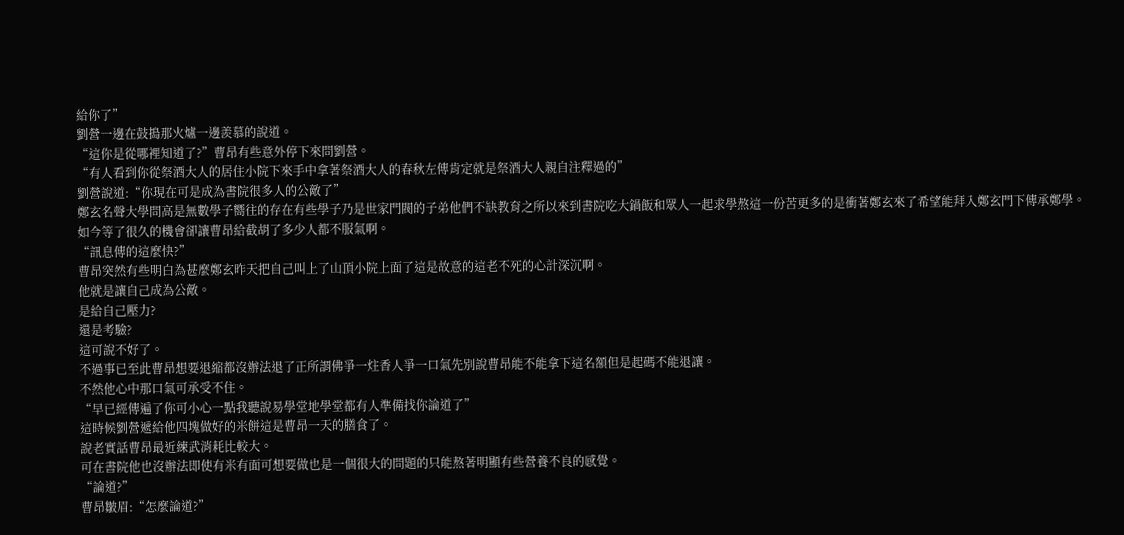給你了”
劉營一邊在鼓搗那火爐一邊羨慕的說道。
“這你是從哪裡知道了?”曹昂有些意外停下來問劉營。
“有人看到你從祭酒大人的居住小院下來手中拿著祭酒大人的春秋左傳肯定就是祭酒大人親自注釋過的”
劉營說道:“你現在可是成為書院很多人的公敵了”
鄭玄名聲大學問高是無數學子嚮往的存在有些學子乃是世家門閥的子弟他們不缺教育之所以來到書院吃大鍋飯和眾人一起求學熬這一份苦更多的是衝著鄭玄來了希望能拜入鄭玄門下傳承鄭學。
如今等了很久的機會卻讓曹昂給截胡了多少人都不服氣啊。
“訊息傳的這麼快?”
曹昂突然有些明白為甚麼鄭玄昨天把自己叫上了山頂小院上面了這是故意的這老不死的心計深沉啊。
他就是讓自己成為公敵。
是給自己壓力?
還是考驗?
這可說不好了。
不過事已至此曹昂想要退縮都沒辦法退了正所謂佛爭一炷香人爭一口氣先別說曹昂能不能拿下這名額但是起碼不能退讓。
不然他心中那口氣可承受不住。
“早已經傳遍了你可小心一點我聽說易學堂地學堂都有人準備找你論道了”
這時候劉營遞給他四塊做好的米餅這是曹昂一天的膳食了。
說老實話曹昂最近練武消耗比較大。
可在書院他也沒辦法即使有米有面可想要做也是一個很大的問題的只能熬著明顯有些營養不良的感覺。
“論道?”
曹昂皺眉:“怎麼論道?”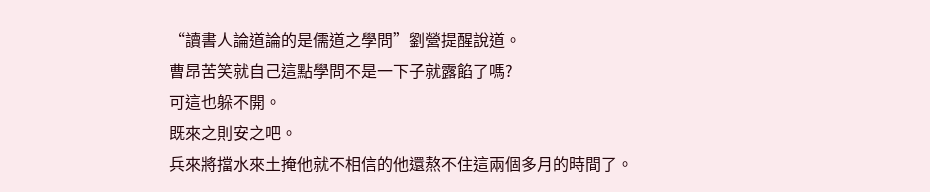“讀書人論道論的是儒道之學問”劉營提醒說道。
曹昂苦笑就自己這點學問不是一下子就露餡了嗎?
可這也躲不開。
既來之則安之吧。
兵來將擋水來土掩他就不相信的他還熬不住這兩個多月的時間了。